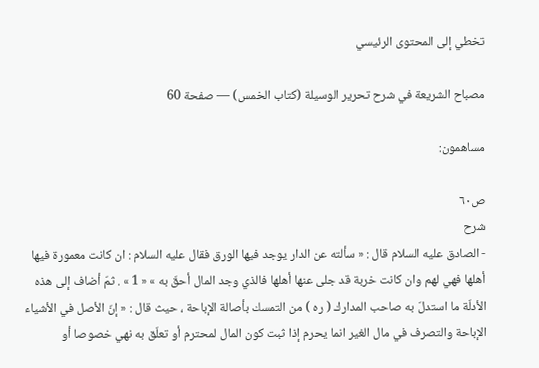تخطي إلى المحتوى الرئيسي

مصباح الشريعة في شرح تحرير الوسيلة (كتاب الخمس) — صفحة 60

مساهمون:

ص٦٠
شرح
- الصادق عليه السلام قال : « سألته عن الدار يوجد فيها الورق فقال عليه السلام : ان كانت معمورة فيها أهلها فهي لهم وان كانت خربة قد جلى عنها أهلها فالذي وجد المال أحقّ به » « 1 » . ثمّ أضاف إلى هذه الأدلّة ما استدلّ به صاحب المدارك ( ره ) من التمسك بأصالة الإباحة ، حيث قال : « إنّ الأصل في الأشياء الإباحة والتصرف في مال الغير انما يحرم إذا ثبت كون المال لمحترم أو تعلّق به نهي خصوصا أو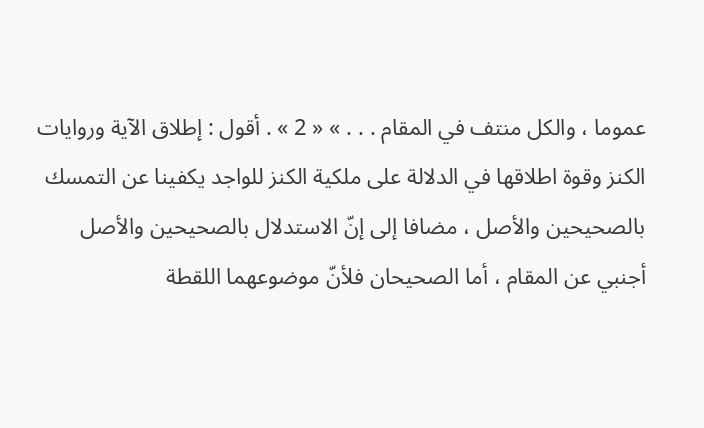عموما ، والكل منتف في المقام . . . » « 2 » . أقول : إطلاق الآية وروايات الكنز وقوة اطلاقها في الدلالة على ملكية الكنز للواجد يكفينا عن التمسك بالصحيحين والأصل ، مضافا إلى إنّ الاستدلال بالصحيحين والأصل أجنبي عن المقام ، أما الصحيحان فلأنّ موضوعهما اللقطة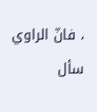، فانّ الراوي سأل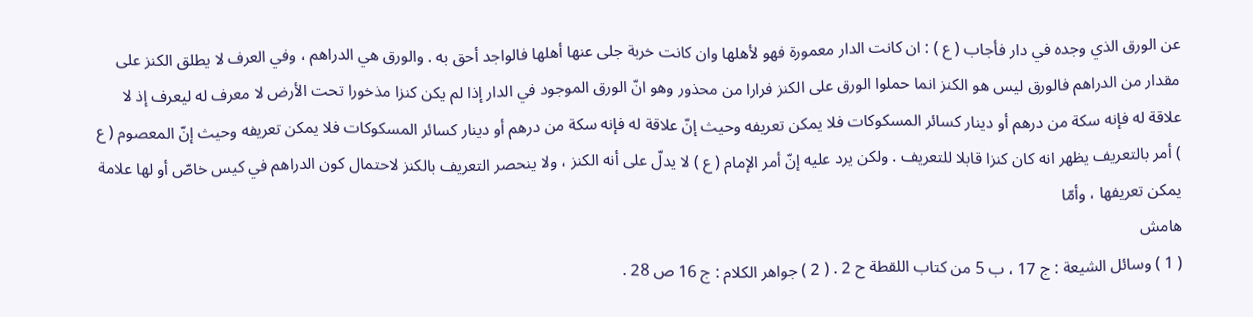عن الورق الذي وجده في دار فأجاب ( ع ) : ان كانت الدار معمورة فهو لأهلها وان كانت خربة جلى عنها أهلها فالواجد أحق به . والورق هي الدراهم ، وفي العرف لا يطلق الكنز على مقدار من الدراهم فالورق ليس هو الكنز انما حملوا الورق على الكنز فرارا من محذور وهو انّ الورق الموجود في الدار إذا لم يكن كنزا مذخورا تحت الأرض لا معرف له ليعرف إذ لا علاقة له فإنه سكة من درهم أو دينار كسائر المسكوكات فلا يمكن تعريفه وحيث إنّ علاقة له فإنه سكة من درهم أو دينار كسائر المسكوكات فلا يمكن تعريفه وحيث إنّ المعصوم ( ع ) أمر بالتعريف يظهر انه كان كنزا قابلا للتعريف . ولكن يرد عليه إنّ أمر الإمام ( ع ) لا يدلّ على أنه الكنز ، ولا ينحصر التعريف بالكنز لاحتمال كون الدراهم في كيس خاصّ أو لها علامة يمكن تعريفها ، وأمّا
هامش
( 1 ) وسائل الشيعة : ج 17 ، ب 5 من كتاب اللقطة ح 2 . ( 2 ) جواهر الكلام : ج 16 ص 28 .